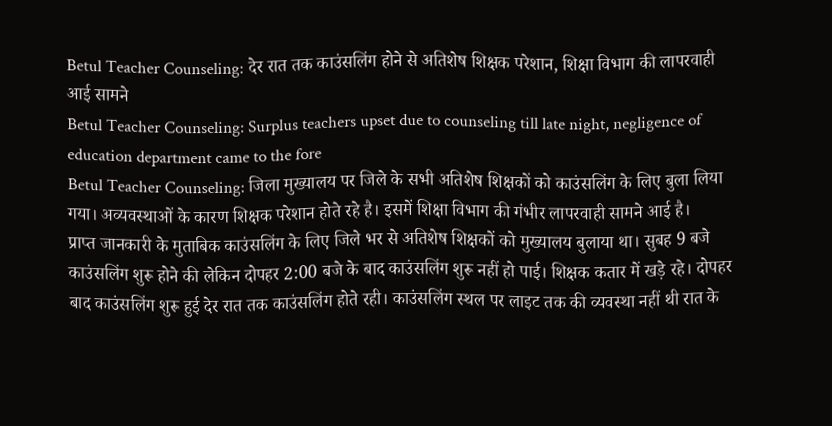Betul Teacher Counseling: देर रात तक काउंसलिंग होने से अतिशेष शिक्षक परेशान, शिक्षा विभाग की लापरवाही आई सामने
Betul Teacher Counseling: Surplus teachers upset due to counseling till late night, negligence of education department came to the fore
Betul Teacher Counseling: जिला मुख्यालय पर जिले के सभी अतिशेष शिक्षकों को काउंसलिंग के लिए बुला लिया गया। अव्यवस्थाओं के कारण शिक्षक परेशान होते रहे है। इसमें शिक्षा विभाग की गंभीर लापरवाही सामने आई है।
प्राप्त जानकारी के मुताबिक काउंसलिंग के लिए जिले भर से अतिशेष शिक्षकों को मुख्यालय बुलाया था। सुबह 9 बजे काउंसलिंग शुरू होने की लेकिन दोपहर 2:00 बजे के बाद काउंसलिंग शुरू नहीं हो पाई। शिक्षक कतार में खड़े रहे। दोपहर बाद काउंसलिंग शुरू हुई देर रात तक काउंसलिंग होते रही। काउंसलिंग स्थल पर लाइट तक की व्यवस्था नहीं थी रात के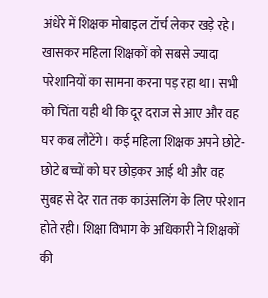अंधेरे में शिक्षक मोबाइल टॉर्च लेकर खड़े रहे। खासकर महिला शिक्षकों को सबसे ज्यादा परेशानियों का सामना करना पड़ रहा था। सभी को चिंता यही थी कि दूर दराज से आए और वह घर कब लौटेंगे। कई महिला शिक्षक अपने छोटे-छोटे बच्चों को घर छोड़कर आई थी और वह सुबह से देर रात तक काउंसलिंग के लिए परेशान होते रही। शिक्षा विभाग के अधिकारी ने शिक्षकों की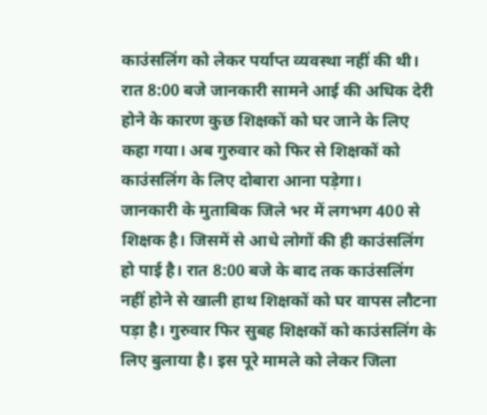काउंसलिंग को लेकर पर्याप्त व्यवस्था नहीं की थी। रात 8:00 बजे जानकारी सामने आई की अधिक देरी होने के कारण कुछ शिक्षकों को घर जाने के लिए कहा गया। अब गुरुवार को फिर से शिक्षकों को काउंसलिंग के लिए दोबारा आना पड़ेगा।
जानकारी के मुताबिक जिले भर में लगभग 400 से शिक्षक है। जिसमें से आधे लोगों की ही काउंसलिंग हो पाई है। रात 8:00 बजे के बाद तक काउंसलिंग नहीं होने से खाली हाथ शिक्षकों को घर वापस लौटना पड़ा है। गुरुवार फिर सुबह शिक्षकों को काउंसलिंग के लिए बुलाया है। इस पूरे मामले को लेकर जिला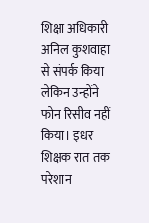शिक्षा अधिकारी अनिल कुशवाहा से संपर्क किया लेकिन उन्होंने फोन रिसीव नहीं किया। इधर शिक्षक रात तक परेशान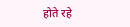होते रहे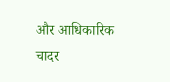और आधिकारिक चादर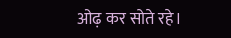ओढ़ कर सोते रहे।